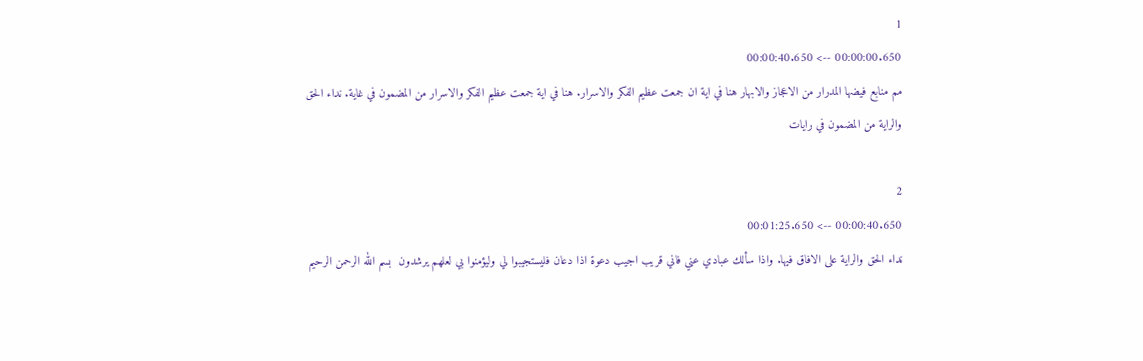1
00:00:00.650 --> 00:00:40.650
مم منابع فيضها المدرار من الاعجاز والابهار هنا في اية ان جمعت عظيم الفكر والاسرار. هنا في اية جمعت عظيم الفكر والاسرار من المضمون في غاية. نداء الحق والراية من المضمون في رايات

2
00:00:40.650 --> 00:01:25.650
نداء الحق والراية على الافاق فيها. واذا سألك عبادي عني فاني قريب اجيب دعوة اذا دعان فليستجيبوا لي وليؤمنوا بي لعلهم يرشدون  بسم الله الرحمن الرحيم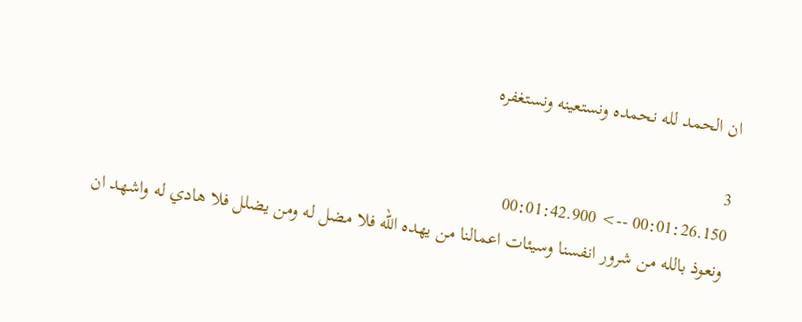ان الحمد لله نحمده ونستعينه ونستغفره

3
00:01:26.150 --> 00:01:42.900
ونعوذ بالله من شرور انفسنا وسيئات اعمالنا من يهده الله فلا مضل له ومن يضلل فلا هادي له واشهد ان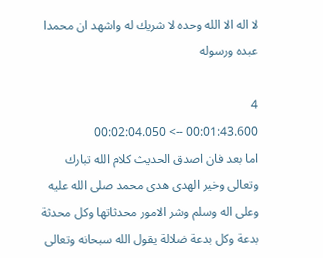لا اله الا الله وحده لا شريك له واشهد ان محمدا عبده ورسوله

4
00:01:43.600 --> 00:02:04.050
اما بعد فان اصدق الحديث كلام الله تبارك وتعالى وخير الهدى هدى محمد صلى الله عليه وعلى اله وسلم وشر الامور محدثاتها وكل محدثة بدعة وكل بدعة ضلالة يقول الله سبحانه وتعالى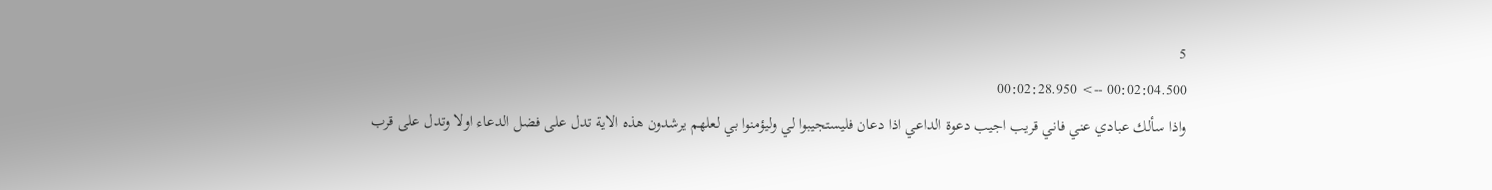5
00:02:04.500 --> 00:02:28.950
واذا سألك عبادي عني فاني قريب اجيب دعوة الداعي اذا دعان فليستجيبوا لي وليؤمنوا بي لعلهم يرشدون هذه الاية تدل على فضل الدعاء اولا وتدل على قرب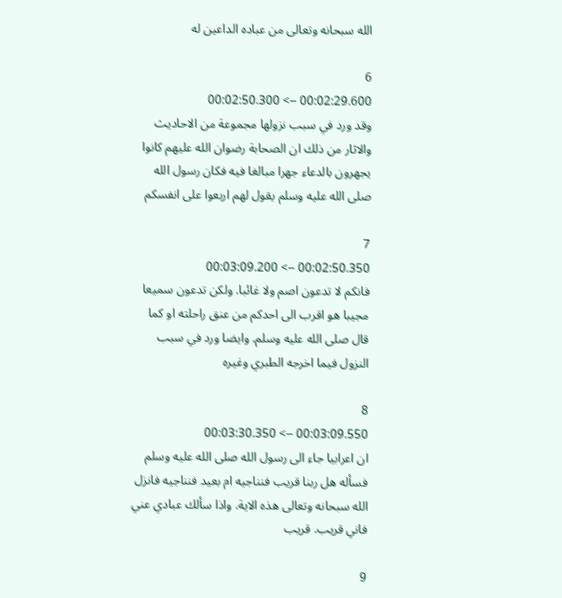الله سبحانه وتعالى من عباده الداعين له

6
00:02:29.600 --> 00:02:50.300
وقد ورد في سبب نزولها مجموعة من الاحاديث والاثار من ذلك ان الصحابة رضوان الله عليهم كانوا يجهرون بالدعاء جهرا مبالغا فيه فكان رسول الله صلى الله عليه وسلم يقول لهم اربعوا على انفسكم

7
00:02:50.350 --> 00:03:09.200
فانكم لا تدعون اصم ولا غائبا. ولكن تدعون سميعا مجيبا هو اقرب الى احدكم من عنق راحلته او كما قال صلى الله عليه وسلم. وايضا ورد في سبب النزول فيما اخرجه الطبري وغيره

8
00:03:09.550 --> 00:03:30.350
ان اعرابيا جاء الى رسول الله صلى الله عليه وسلم فسأله هل ربنا قريب فنناجيه ام بعيد فنناجيه فانزل الله سبحانه وتعالى هذه الاية. واذا سألك عبادي عني فاني قريب. قريب

9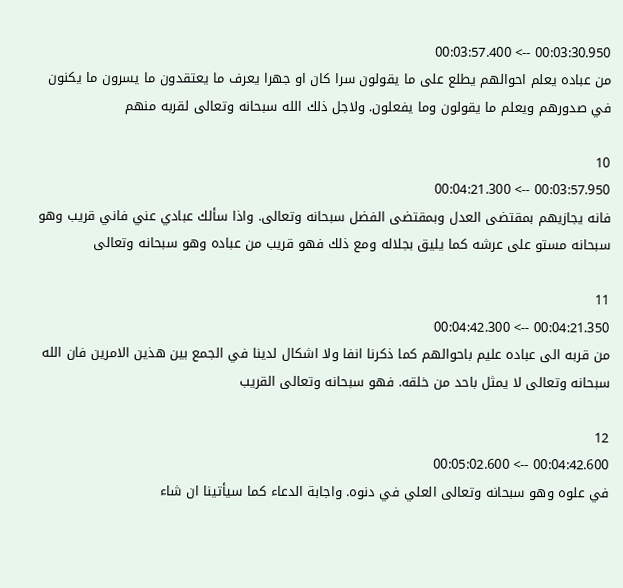00:03:30.950 --> 00:03:57.400
من عباده يعلم احوالهم يطلع على ما يقولون سرا كان او جهرا يعرف ما يعتقدون ما يسرون ما يكنون في صدورهم ويعلم ما يقولون وما يفعلون. ولاجل ذلك الله سبحانه وتعالى لقربه منهم

10
00:03:57.950 --> 00:04:21.300
فانه يجازيهم بمقتضى العدل وبمقتضى الفضل سبحانه وتعالى. واذا سألك عبادي عني فاني قريب وهو سبحانه مستو على عرشه كما يليق بجلاله ومع ذلك فهو قريب من عباده وهو سبحانه وتعالى

11
00:04:21.350 --> 00:04:42.300
من قربه الى عباده عليم باحوالهم كما ذكرنا انفا ولا اشكال لدينا في الجمع بين هذين الامرين فان الله سبحانه وتعالى لا يمثل باحد من خلقه. فهو سبحانه وتعالى القريب

12
00:04:42.600 --> 00:05:02.600
في علوه وهو سبحانه وتعالى العلي في دنوه. واجابة الدعاء كما سيأتينا ان شاء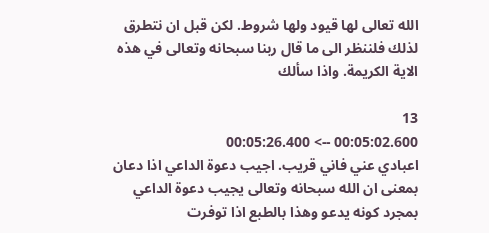الله تعالى لها قيود ولها شروط. لكن قبل ان نتطرق لذلك فلننظر الى ما قال ربنا سبحانه وتعالى في هذه الاية الكريمة. واذا سألك

13
00:05:02.600 --> 00:05:26.400
اعبادي عني فاني قريب. اجيب دعوة الداعي اذا دعان بمعنى ان الله سبحانه وتعالى يجيب دعوة الداعي بمجرد كونه يدعو وهذا بالطبع اذا توفرت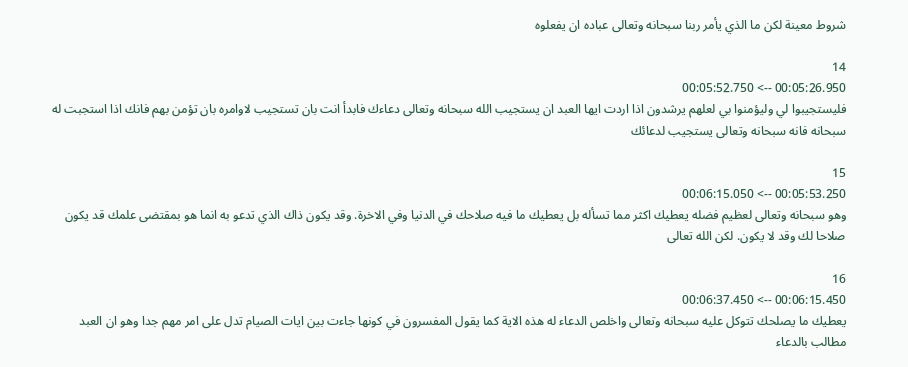شروط معينة لكن ما الذي يأمر ربنا سبحانه وتعالى عباده ان يفعلوه

14
00:05:26.950 --> 00:05:52.750
فليستجيبوا لي وليؤمنوا بي لعلهم يرشدون اذا اردت ايها العبد ان يستجيب الله سبحانه وتعالى دعاءك فابدأ انت بان تستجيب لاوامره بان تؤمن بهم فانك اذا استجبت له سبحانه فانه سبحانه وتعالى يستجيب لدعائك

15
00:05:53.250 --> 00:06:15.050
وهو سبحانه وتعالى لعظيم فضله يعطيك اكثر مما تسأله بل يعطيك ما فيه صلاحك في الدنيا وفي الاخرة. وقد يكون ذاك الذي تدعو به انما هو بمقتضى علمك قد يكون صلاحا لك وقد لا يكون. لكن الله تعالى

16
00:06:15.450 --> 00:06:37.450
يعطيك ما يصلحك تتوكل عليه سبحانه وتعالى واخلص الدعاء له هذه الاية كما يقول المفسرون في كونها جاءت بين ايات الصيام تدل على امر مهم جدا وهو ان العبد مطالب بالدعاء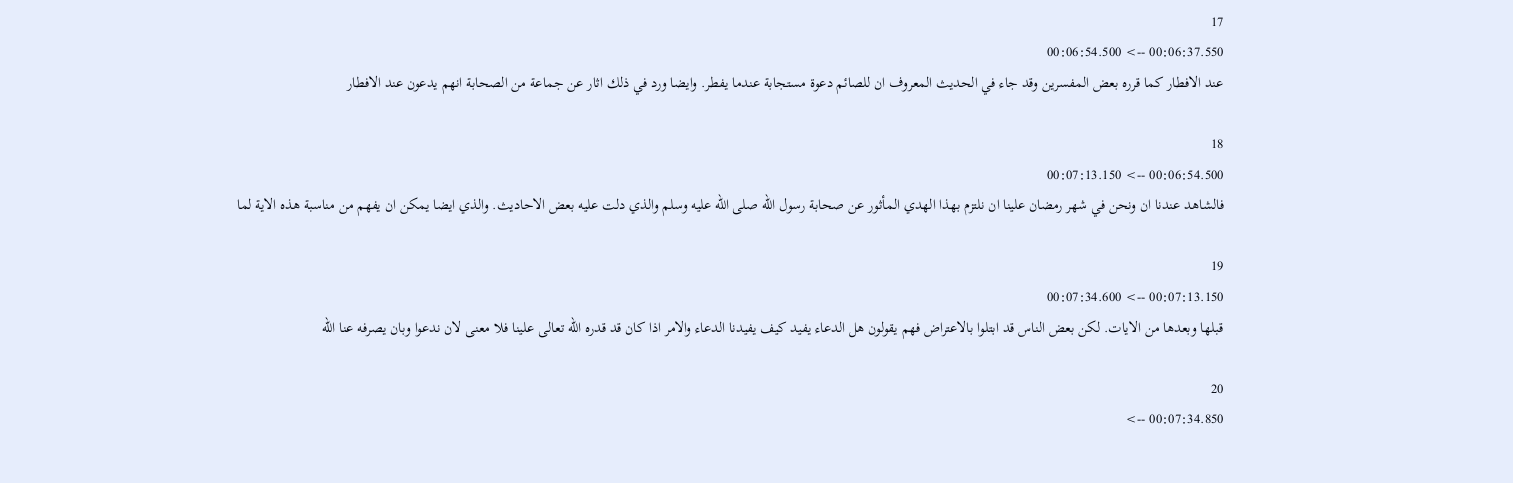17
00:06:37.550 --> 00:06:54.500
عند الافطار كما قرره بعض المفسرين وقد جاء في الحديث المعروف ان للصائم دعوة مستجابة عندما يفطر. وايضا ورد في ذلك اثار عن جماعة من الصحابة انهم يدعون عند الافطار

18
00:06:54.500 --> 00:07:13.150
فالشاهد عندنا ان ونحن في شهر رمضان علينا ان نلتزم بهذا الهدي المأثور عن صحابة رسول الله صلى الله عليه وسلم والذي دلت عليه بعض الاحاديث. والذي ايضا يمكن ان يفهم من مناسبة هذه الاية لما

19
00:07:13.150 --> 00:07:34.600
قبلها وبعدها من الايات. لكن بعض الناس قد ابتلوا بالاعتراض فهم يقولون هل الدعاء يفيد كيف يفيدنا الدعاء والامر اذا كان قد قدره الله تعالى علينا فلا معنى لان ندعوا وبان يصرفه عنا الله

20
00:07:34.850 -->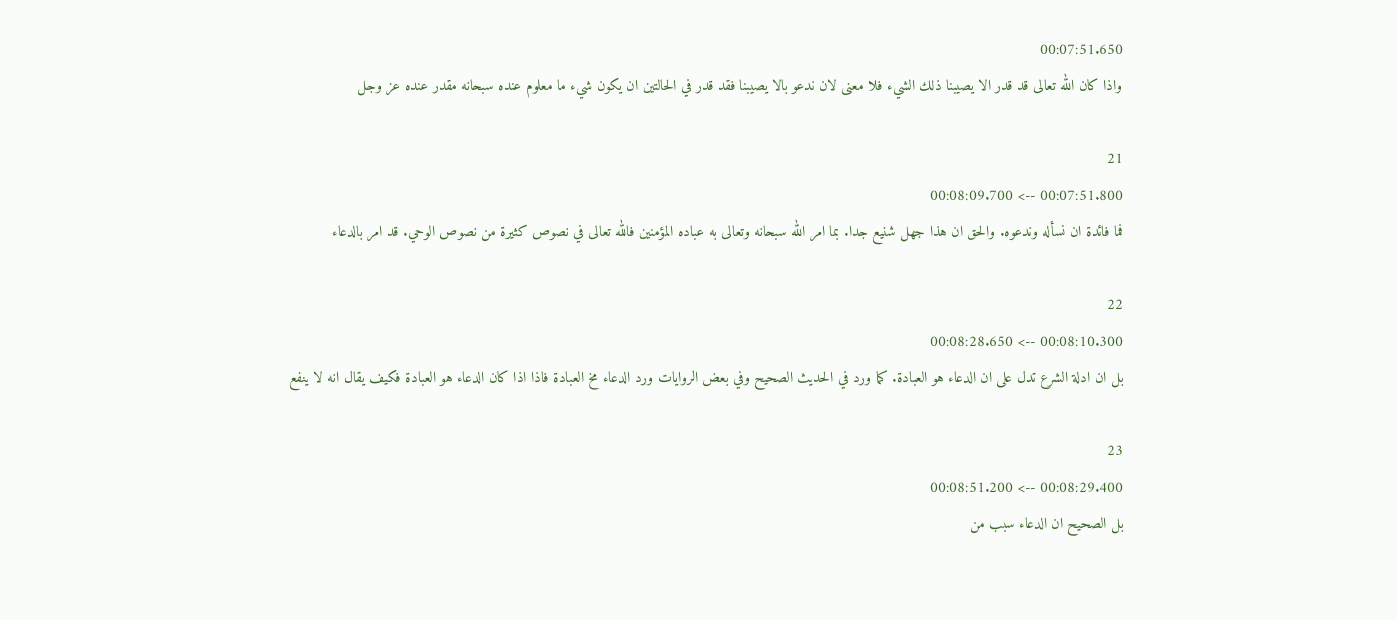00:07:51.650
واذا كان الله تعالى قد قدر الا يصيبنا ذلك الشيء فلا معنى لان ندعو بالا يصيبنا فقد قدر في الحالتين ان يكون شيء ما معلوم عنده سبحانه مقدر عنده عز وجل

21
00:07:51.800 --> 00:08:09.700
فما فائدة ان نسأله وندعوه. والحق ان هذا جهل شنيع جدا. بما امر الله سبحانه وتعالى به عباده المؤمنين فالله تعالى في نصوص كثيرة من نصوص الوحي. قد امر بالدعاء

22
00:08:10.300 --> 00:08:28.650
بل ان ادلة الشرع تدل على ان الدعاء هو العبادة. كما ورد في الحديث الصحيح وفي بعض الروايات ورد الدعاء مخ العبادة فاذا اذا كان الدعاء هو العبادة فكيف يقال انه لا ينفع

23
00:08:29.400 --> 00:08:51.200
بل الصحيح ان الدعاء سبب من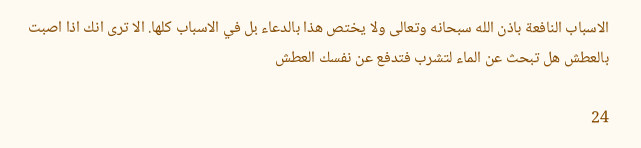الاسباب النافعة باذن الله سبحانه وتعالى ولا يختص هذا بالدعاء بل في الاسباب كلها. الا ترى انك اذا اصبت بالعطش هل تبحث عن الماء لتشرب فتدفع عن نفسك العطش

24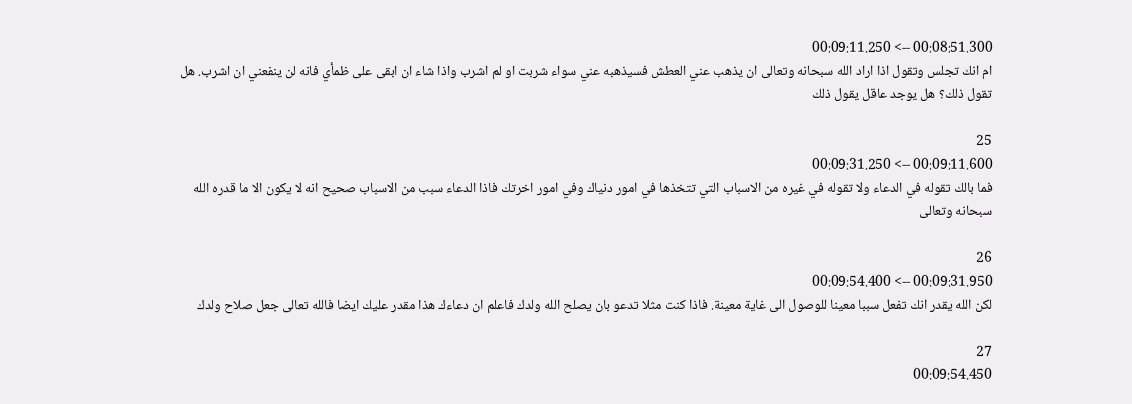00:08:51.300 --> 00:09:11.250
ام انك تجلس وتقول اذا اراد الله سبحانه وتعالى ان يذهب عني العطش فسيذهبه عني سواء شربت او لم اشرب واذا شاء ان ابقى على ظمأي فانه لن ينفعني ان اشرب. هل تقول ذلك؟ هل يوجد عاقل يقول ذلك

25
00:09:11.600 --> 00:09:31.250
فما بالك تقوله في الدعاء ولا تقوله في غيره من الاسباب التي تتخذها في امور دنياك وفي امور اخرتك فاذا الدعاء سبب من الاسباب صحيح انه لا يكون الا ما قدره الله سبحانه وتعالى

26
00:09:31.950 --> 00:09:54.400
لكن الله يقدر انك تفعل سببا معينا للوصول الى غاية معينة. فاذا كنت مثلا تدعو بان يصلح الله ولدك فاعلم ان دعاءك هذا مقدر عليك ايضا فالله تعالى جعل صلاح ولدك

27
00:09:54.450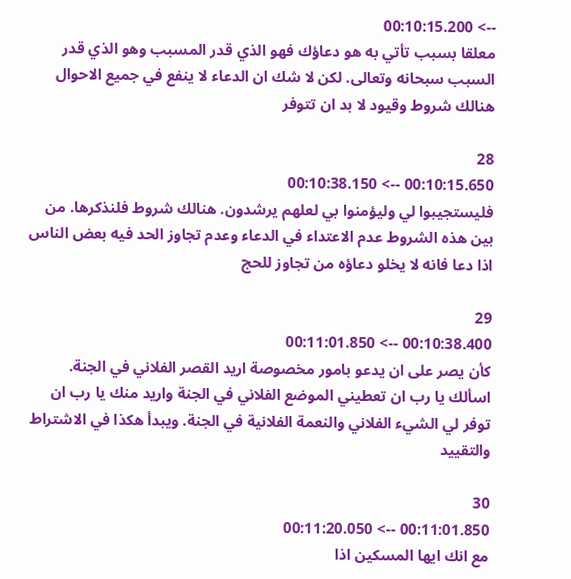--> 00:10:15.200
معلقا بسبب تأتي به هو دعاؤك فهو الذي قدر المسبب وهو الذي قدر السبب سبحانه وتعالى. لكن لا شك ان الدعاء لا ينفع في جميع الاحوال هنالك شروط وقيود لا بد ان تتوفر

28
00:10:15.650 --> 00:10:38.150
فليستجيبوا لي وليؤمنوا بي لعلهم يرشدون. هنالك شروط فلنذكرها. من بين هذه الشروط عدم الاعتداء في الدعاء وعدم تجاوز الحد فيه بعض الناس اذا دعا فانه لا يخلو دعاؤه من تجاوز للحج

29
00:10:38.400 --> 00:11:01.850
كأن يصر على ان يدعو بامور مخصوصة اريد القصر الفلاني في الجنة. اسألك يا رب ان تعطيني الموضع الفلاني في الجنة واريد منك يا رب ان توفر لي الشيء الفلاني والنعمة الفلانية في الجنة. ويبدأ هكذا في الاشتراط والتقييد

30
00:11:01.850 --> 00:11:20.050
مع انك ايها المسكين اذا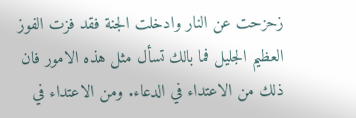زحزحت عن النار وادخلت الجنة فقد فزت الفوز العظيم الجليل فما بالك تسأل مثل هذه الامور فان ذلك من الاعتداء في الدعاء. ومن الاعتداء في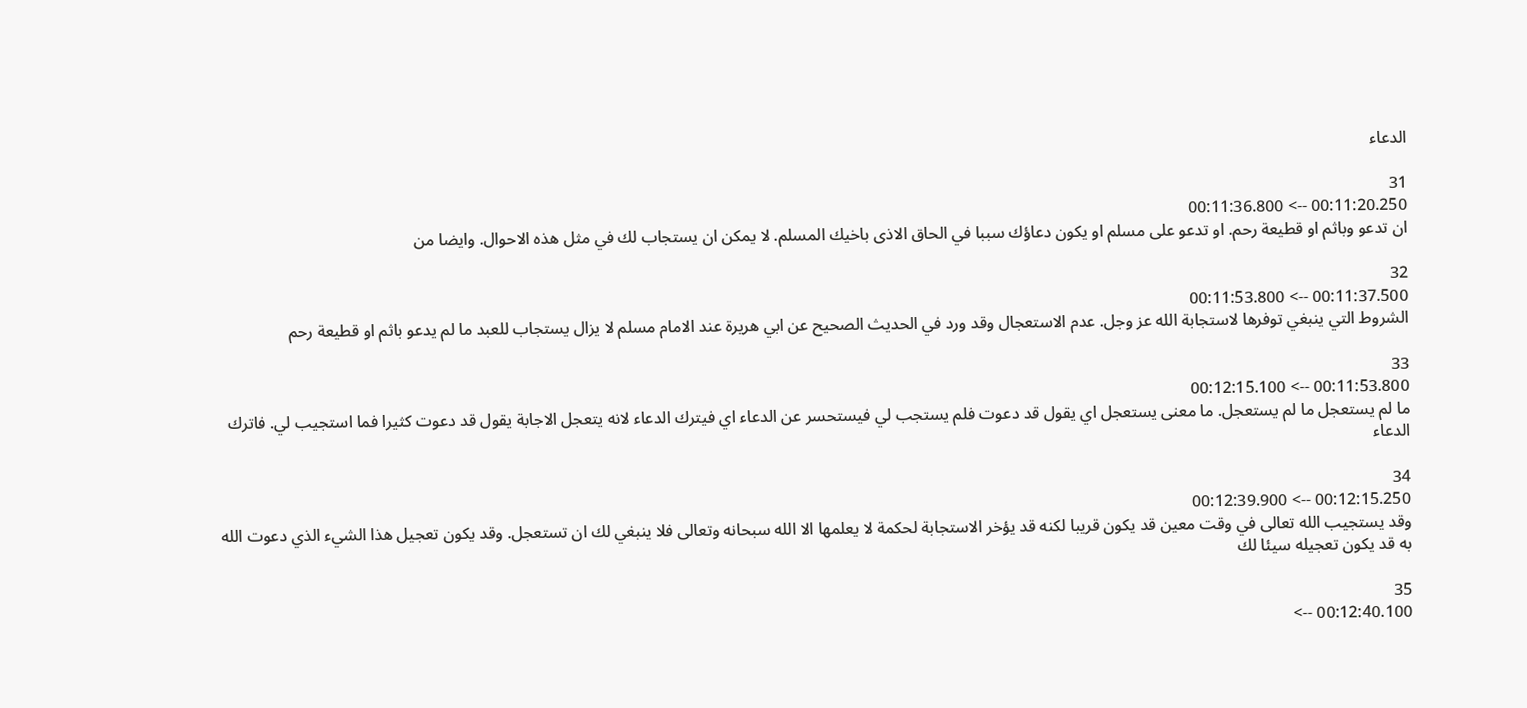الدعاء

31
00:11:20.250 --> 00:11:36.800
ان تدعو وباثم او قطيعة رحم. او تدعو على مسلم او يكون دعاؤك سببا في الحاق الاذى باخيك المسلم. لا يمكن ان يستجاب لك في مثل هذه الاحوال. وايضا من

32
00:11:37.500 --> 00:11:53.800
الشروط التي ينبغي توفرها لاستجابة الله عز وجل. عدم الاستعجال وقد ورد في الحديث الصحيح عن ابي هريرة عند الامام مسلم لا يزال يستجاب للعبد ما لم يدعو باثم او قطيعة رحم

33
00:11:53.800 --> 00:12:15.100
ما لم يستعجل ما لم يستعجل. ما معنى يستعجل اي يقول قد دعوت فلم يستجب لي فيستحسر عن الدعاء اي فيترك الدعاء لانه يتعجل الاجابة يقول قد دعوت كثيرا فما استجيب لي. فاترك الدعاء

34
00:12:15.250 --> 00:12:39.900
وقد يستجيب الله تعالى في وقت معين قد يكون قريبا لكنه قد يؤخر الاستجابة لحكمة لا يعلمها الا الله سبحانه وتعالى فلا ينبغي لك ان تستعجل. وقد يكون تعجيل هذا الشيء الذي دعوت الله به قد يكون تعجيله سيئا لك

35
00:12:40.100 -->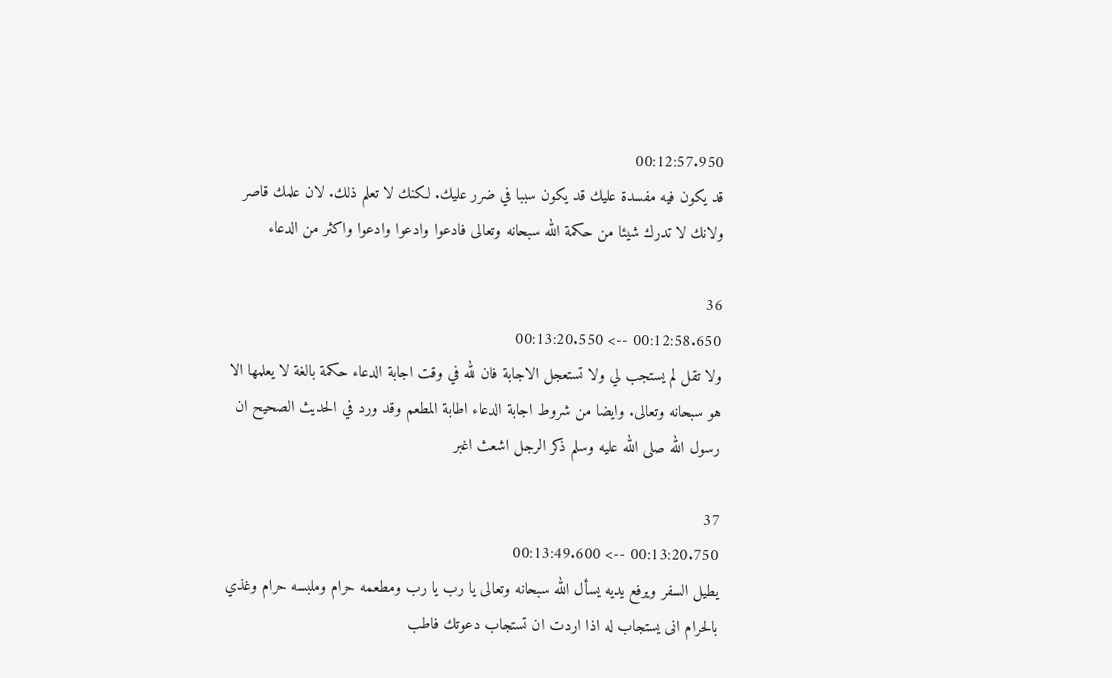00:12:57.950
قد يكون فيه مفسدة عليك قد يكون سببا في ضرر عليك. لكنك لا تعلم ذلك. لان علمك قاصر ولانك لا تدرك شيئا من حكمة الله سبحانه وتعالى فادعوا وادعوا وادعوا واكثر من الدعاء

36
00:12:58.650 --> 00:13:20.550
ولا تقل لم يستجب لي ولا تستعجل الاجابة فان لله في وقت اجابة الدعاء حكمة بالغة لا يعلمها الا هو سبحانه وتعالى. وايضا من شروط اجابة الدعاء اطابة المطعم وقد ورد في الحديث الصحيح ان رسول الله صلى الله عليه وسلم ذكر الرجل اشعث اغبر

37
00:13:20.750 --> 00:13:49.600
يطيل السفر ويرفع يديه يسأل الله سبحانه وتعالى يا رب يا رب ومطعمه حرام وملبسه حرام وغذي بالحرام انى يستجاب له اذا اردت ان تستجاب دعوتك فاطب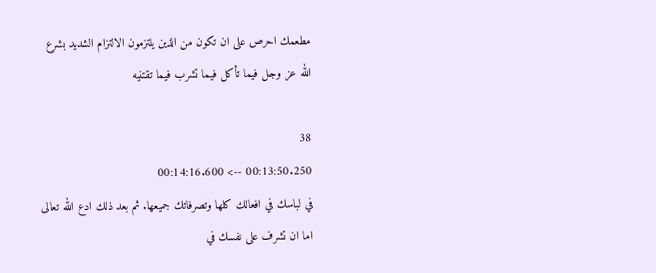مطعمك احرص على ان تكون من الذين يلتزمون الالتزام الشديد بشرع الله عز وجل فيما تأكل فيما تشرب فيما تقتنيه

38
00:13:50.250 --> 00:14:16.600
في لباسك في افعالك كلها وتصرفاتك جميعها. ثم بعد ذلك ادع الله تعالى اما ان تشرف على نفسك في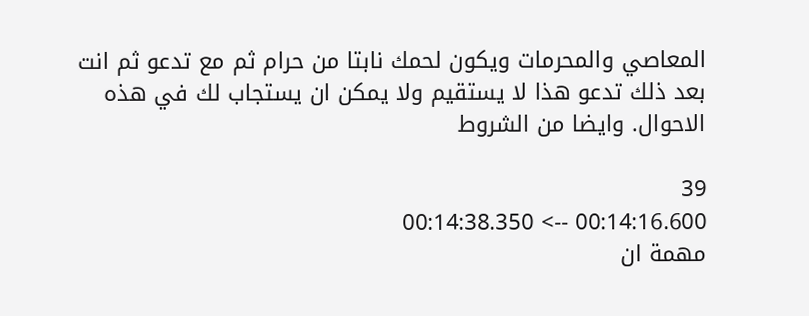المعاصي والمحرمات ويكون لحمك نابتا من حرام ثم مع تدعو ثم انت بعد ذلك تدعو هذا لا يستقيم ولا يمكن ان يستجاب لك في هذه الاحوال. وايضا من الشروط

39
00:14:16.600 --> 00:14:38.350
مهمة ان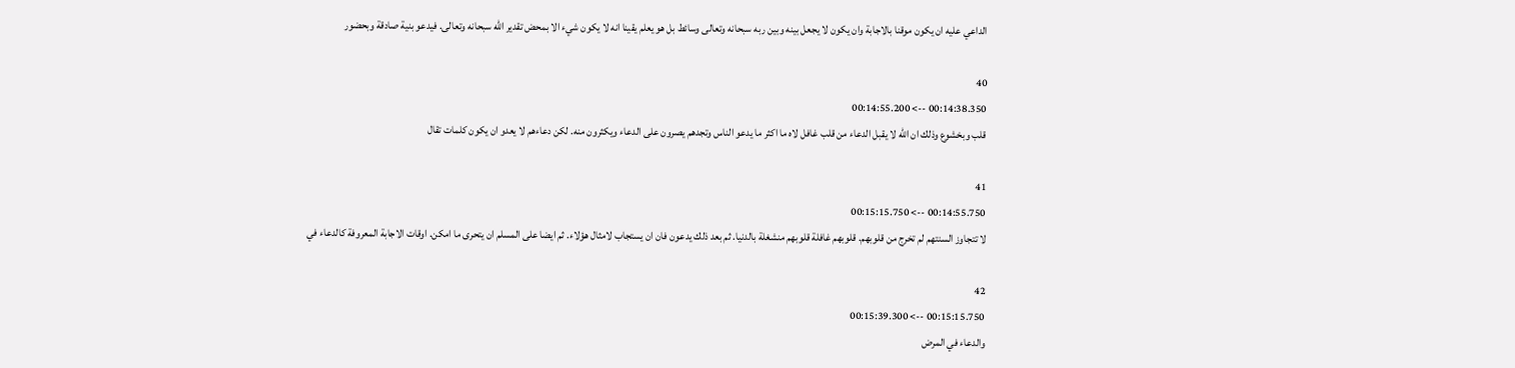الداعي عليه ان يكون موقنا بالاجابة وان يكون لا يجعل بينه وبين ربه سبحانه وتعالى وسائط بل هو يعلم يقينا انه لا يكون شيء الا بمحض تقدير الله سبحانه وتعالى. فيدعو بنية صادقة وبحضور

40
00:14:38.350 --> 00:14:55.200
قلب وبخشوع وذلك ان الله لا يقبل الدعاء من قلب غافل لاه ما اكثر ما يدعو الناس وتجدهم يصرون على الدعاء ويكثرون منه. لكن دعاءهم لا يعدو ان يكون كلمات تقال

41
00:14:55.750 --> 00:15:15.750
لا تتجاوز السنتهم لم تخرج من قلوبهم. قلوبهم غافلة قلوبهم منشغلة بالدنيا. ثم بعد ذلك يدعون فان ان يستجاب لامثال هؤلاء. ثم ايضا على المسلم ان يتحرى ما امكن. اوقات الاجابة المعروفة كالدعاء في

42
00:15:15.750 --> 00:15:39.300
والدعاء في المرض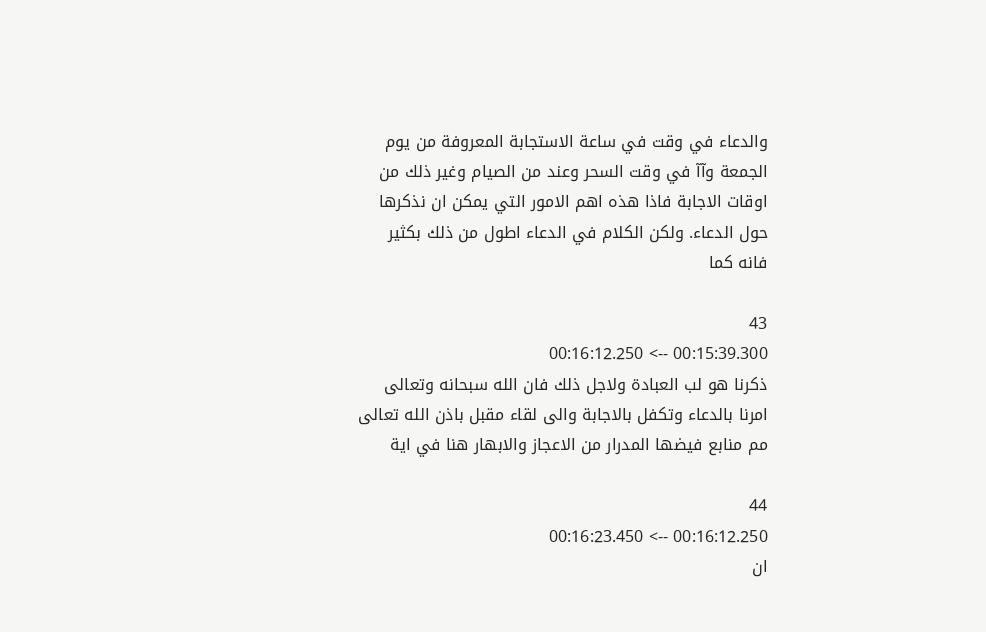والدعاء في وقت في ساعة الاستجابة المعروفة من يوم الجمعة وآآ في وقت السحر وعند من الصيام وغير ذلك من اوقات الاجابة فاذا هذه اهم الامور التي يمكن ان نذكرها حول الدعاء. ولكن الكلام في الدعاء اطول من ذلك بكثير فانه كما

43
00:15:39.300 --> 00:16:12.250
ذكرنا هو لب العبادة ولاجل ذلك فان الله سبحانه وتعالى امرنا بالدعاء وتكفل بالاجابة والى لقاء مقبل باذن الله تعالى مم منابع فيضها المدرار من الاعجاز والابهار هنا في اية

44
00:16:12.250 --> 00:16:23.450
ان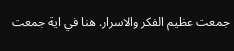جمعت عظيم الفكر والاسرار. هنا في اية جمعت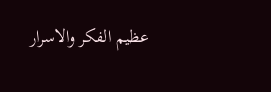عظيم الفكر والاسرار